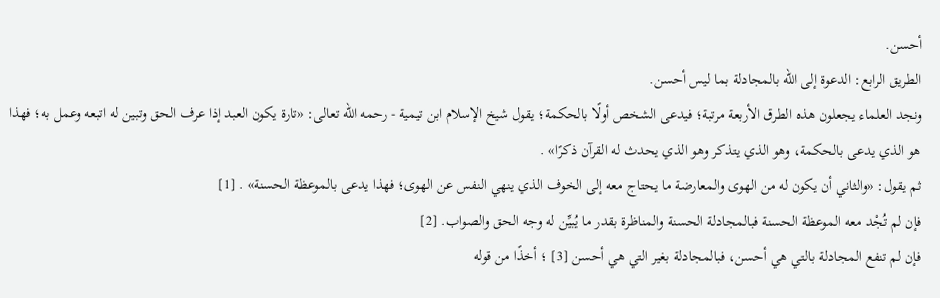أحسن.
الطريق الرابع: الدعوة إلى الله بالمجادلة بما ليس أحسن.
ونجد العلماء يجعلون هذه الطرق الأربعة مرتبة؛ فيدعى الشخص أولًا بالحكمة؛ يقول شيخ الإسلام ابن تيمية - رحمه الله تعالى: «تارة يكون العبد إذا عرف الحق وتبين له اتبعه وعمل به؛ فهذا هو الذي يدعى بالحكمة، وهو الذي يتذكر وهو الذي يحدث له القرآن ذكرًا» .
ثم يقول: «والثاني أن يكون له من الهوى والمعارضة ما يحتاج معه إلى الخوف الذي ينهي النفس عن الهوى؛ فهذا يدعى بالموعظة الحسنة» . [1]
فإن لم تُجْد معه الموعظة الحسنة فبالمجادلة الحسنة والمناظرة بقدر ما يُبيِّن له وجه الحق والصواب. [2]
فإن لم تنفع المجادلة بالتي هي أحسن، فبالمجادلة بغير التي هي أحسن [3] ؛ أخذًا من قوله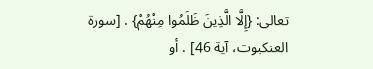تعالى: {إِلَّا الَّذِينَ ظَلَمُوا مِنْهُمْ} . [سورة العنكبوت، آية 46] . أو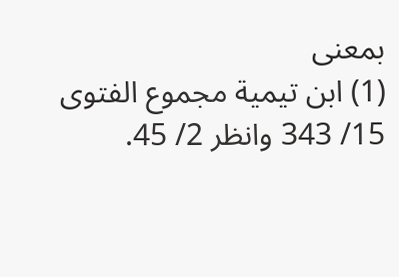بمعنى
(1) ابن تيمية مجموع الفتوى 15/ 343 وانظر 2/ 45.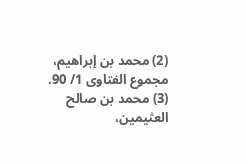(2) محمد بن إبراهيم، مجموع الفتاوى 1/ 90.
(3) محمد بن صالح العثيمين،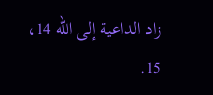زاد الداعية إلى الله 14، 15.